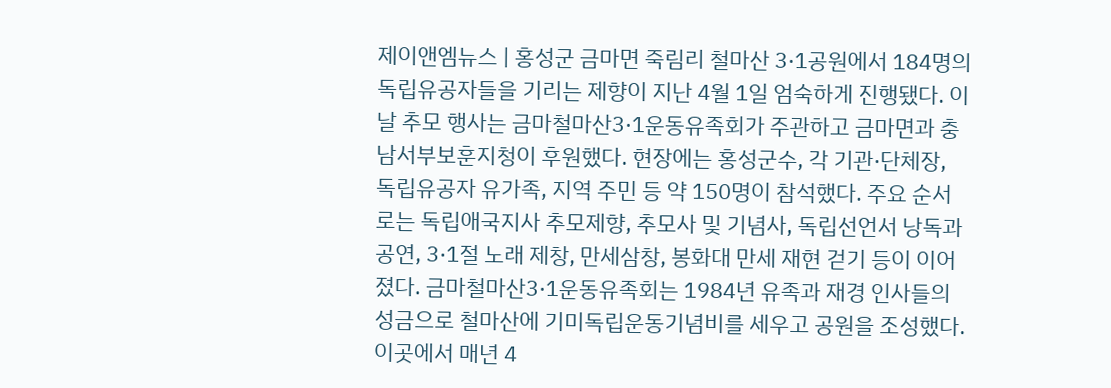제이앤엠뉴스 | 홍성군 금마면 죽림리 철마산 3·1공원에서 184명의 독립유공자들을 기리는 제향이 지난 4월 1일 엄숙하게 진행됐다. 이날 추모 행사는 금마철마산3·1운동유족회가 주관하고 금마면과 충남서부보훈지청이 후원했다. 현장에는 홍성군수, 각 기관·단체장, 독립유공자 유가족, 지역 주민 등 약 150명이 참석했다. 주요 순서로는 독립애국지사 추모제향, 추모사 및 기념사, 독립선언서 낭독과 공연, 3·1절 노래 제창, 만세삼창, 봉화대 만세 재현 걷기 등이 이어졌다. 금마철마산3·1운동유족회는 1984년 유족과 재경 인사들의 성금으로 철마산에 기미독립운동기념비를 세우고 공원을 조성했다. 이곳에서 매년 4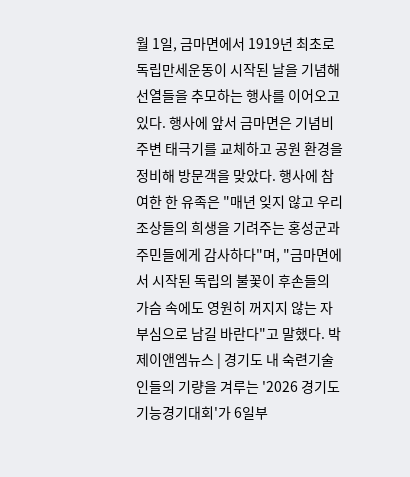월 1일, 금마면에서 1919년 최초로 독립만세운동이 시작된 날을 기념해 선열들을 추모하는 행사를 이어오고 있다. 행사에 앞서 금마면은 기념비 주변 태극기를 교체하고 공원 환경을 정비해 방문객을 맞았다. 행사에 참여한 한 유족은 "매년 잊지 않고 우리 조상들의 희생을 기려주는 홍성군과 주민들에게 감사하다"며, "금마면에서 시작된 독립의 불꽃이 후손들의 가슴 속에도 영원히 꺼지지 않는 자부심으로 남길 바란다"고 말했다. 박
제이앤엠뉴스 | 경기도 내 숙련기술인들의 기량을 겨루는 '2026 경기도 기능경기대회'가 6일부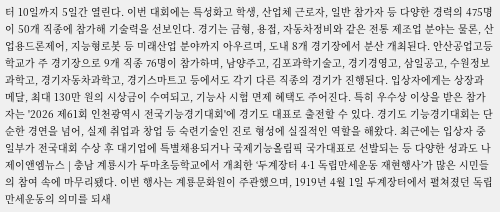터 10일까지 5일간 열린다. 이번 대회에는 특성화고 학생, 산업체 근로자, 일반 참가자 등 다양한 경력의 475명이 50개 직종에 참가해 기술력을 선보인다. 경기는 금형, 용접, 자동차정비와 같은 전통 제조업 분야는 물론, 산업용드론제어, 지능형로봇 등 미래산업 분야까지 아우르며, 도내 8개 경기장에서 분산 개최된다. 안산공업고등학교가 주 경기장으로 9개 직종 76명이 참가하며, 남양주고, 김포과학기술고, 경기경영고, 삼일공고, 수원정보과학고, 경기자동차과학고, 경기스마트고 등에서도 각기 다른 직종의 경기가 진행된다. 입상자에게는 상장과 메달, 최대 130만 원의 시상금이 수여되고, 기능사 시험 면제 혜택도 주어진다. 특히 우수상 이상을 받은 참가자는 '2026 제61회 인천광역시 전국기능경기대회'에 경기도 대표로 출전할 수 있다. 경기도 기능경기대회는 단순한 경연을 넘어, 실제 취업과 창업 등 숙련기술인 진로 형성에 실질적인 역할을 해왔다. 최근에는 입상자 중 일부가 전국대회 수상 후 대기업에 특별채용되거나 국제기능올림픽 국가대표로 선발되는 등 다양한 성과도 나
제이앤엠뉴스 | 충남 계룡시가 두마초등학교에서 개최한 ‘두계장터 4·1 독립만세운동 재현행사’가 많은 시민들의 참여 속에 마무리됐다. 이번 행사는 계룡문화원이 주관했으며, 1919년 4월 1일 두계장터에서 펼쳐졌던 독립만세운동의 의미를 되새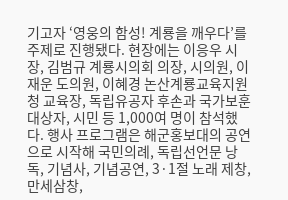기고자 ‘영웅의 함성! 계룡을 깨우다’를 주제로 진행됐다. 현장에는 이응우 시장, 김범규 계룡시의회 의장, 시의원, 이재운 도의원, 이혜경 논산계룡교육지원청 교육장, 독립유공자 후손과 국가보훈대상자, 시민 등 1,000여 명이 참석했다. 행사 프로그램은 해군홍보대의 공연으로 시작해 국민의례, 독립선언문 낭독, 기념사, 기념공연, 3·1절 노래 제창, 만세삼창,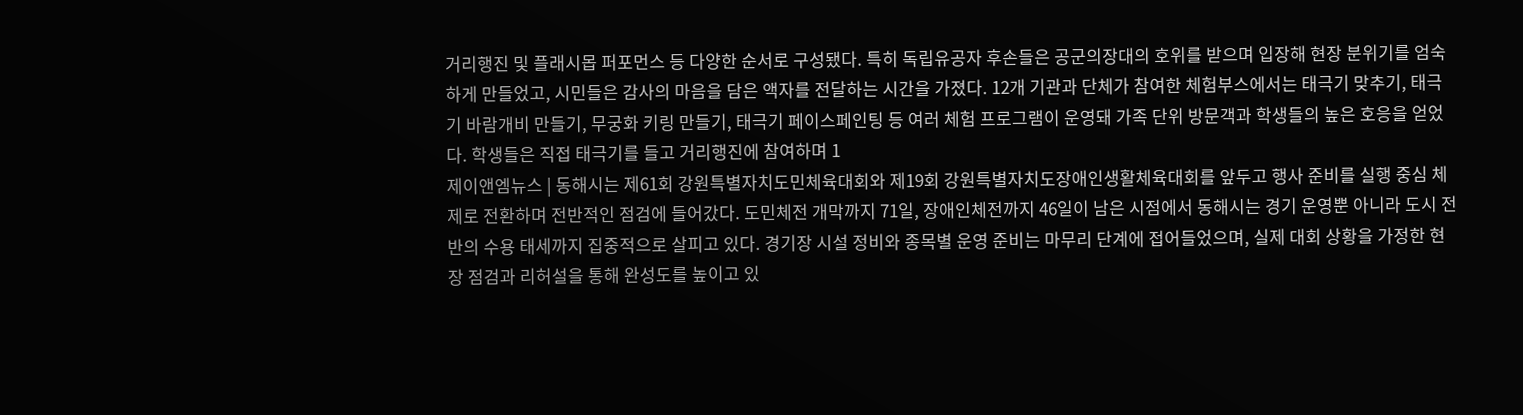거리행진 및 플래시몹 퍼포먼스 등 다양한 순서로 구성됐다. 특히 독립유공자 후손들은 공군의장대의 호위를 받으며 입장해 현장 분위기를 엄숙하게 만들었고, 시민들은 감사의 마음을 담은 액자를 전달하는 시간을 가졌다. 12개 기관과 단체가 참여한 체험부스에서는 태극기 맞추기, 태극기 바람개비 만들기, 무궁화 키링 만들기, 태극기 페이스페인팅 등 여러 체험 프로그램이 운영돼 가족 단위 방문객과 학생들의 높은 호응을 얻었다. 학생들은 직접 태극기를 들고 거리행진에 참여하며 1
제이앤엠뉴스 | 동해시는 제61회 강원특별자치도민체육대회와 제19회 강원특별자치도장애인생활체육대회를 앞두고 행사 준비를 실행 중심 체제로 전환하며 전반적인 점검에 들어갔다. 도민체전 개막까지 71일, 장애인체전까지 46일이 남은 시점에서 동해시는 경기 운영뿐 아니라 도시 전반의 수용 태세까지 집중적으로 살피고 있다. 경기장 시설 정비와 종목별 운영 준비는 마무리 단계에 접어들었으며, 실제 대회 상황을 가정한 현장 점검과 리허설을 통해 완성도를 높이고 있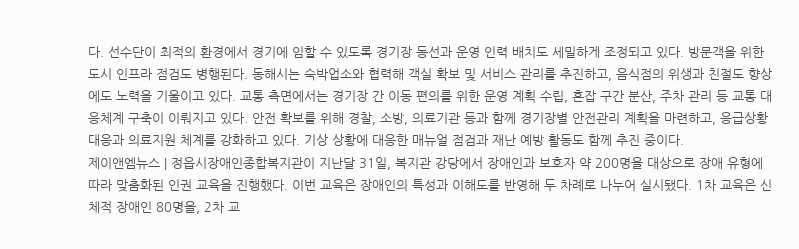다. 선수단이 최적의 환경에서 경기에 임할 수 있도록 경기장 동선과 운영 인력 배치도 세밀하게 조정되고 있다. 방문객을 위한 도시 인프라 점검도 병행된다. 동해시는 숙박업소와 협력해 객실 확보 및 서비스 관리를 추진하고, 음식점의 위생과 친절도 향상에도 노력을 기울이고 있다. 교통 측면에서는 경기장 간 이동 편의를 위한 운영 계획 수립, 혼잡 구간 분산, 주차 관리 등 교통 대응체계 구축이 이뤄지고 있다. 안전 확보를 위해 경찰, 소방, 의료기관 등과 함께 경기장별 안전관리 계획을 마련하고, 응급상황 대응과 의료지원 체계를 강화하고 있다. 기상 상황에 대응한 매뉴얼 점검과 재난 예방 활동도 함께 추진 중이다.
제이앤엠뉴스 | 정읍시장애인종합복지관이 지난달 31일, 복지관 강당에서 장애인과 보호자 약 200명을 대상으로 장애 유형에 따라 맞춤화된 인권 교육을 진행했다. 이번 교육은 장애인의 특성과 이해도를 반영해 두 차례로 나누어 실시됐다. 1차 교육은 신체적 장애인 80명을, 2차 교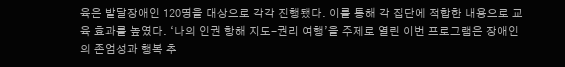육은 발달장애인 120명을 대상으로 각각 진행됐다. 이를 통해 각 집단에 적합한 내용으로 교육 효과를 높였다. ‘나의 인권 항해 지도-권리 여행’을 주제로 열린 이번 프로그램은 장애인의 존엄성과 행복 추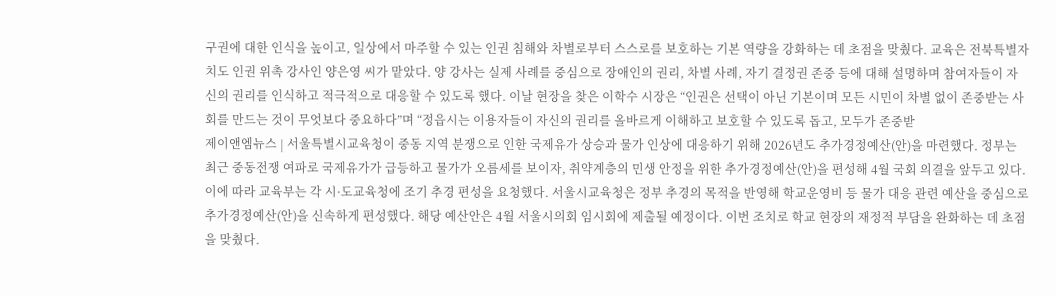구권에 대한 인식을 높이고, 일상에서 마주할 수 있는 인권 침해와 차별로부터 스스로를 보호하는 기본 역량을 강화하는 데 초점을 맞췄다. 교육은 전북특별자치도 인권 위촉 강사인 양은영 씨가 맡았다. 양 강사는 실제 사례를 중심으로 장애인의 권리, 차별 사례, 자기 결정권 존중 등에 대해 설명하며 참여자들이 자신의 권리를 인식하고 적극적으로 대응할 수 있도록 했다. 이날 현장을 찾은 이학수 시장은 “인권은 선택이 아닌 기본이며 모든 시민이 차별 없이 존중받는 사회를 만드는 것이 무엇보다 중요하다”며 “정읍시는 이용자들이 자신의 권리를 올바르게 이해하고 보호할 수 있도록 돕고, 모두가 존중받
제이앤엠뉴스 | 서울특별시교육청이 중동 지역 분쟁으로 인한 국제유가 상승과 물가 인상에 대응하기 위해 2026년도 추가경정예산(안)을 마련했다. 정부는 최근 중동전쟁 여파로 국제유가가 급등하고 물가가 오름세를 보이자, 취약계층의 민생 안정을 위한 추가경정예산(안)을 편성해 4월 국회 의결을 앞두고 있다. 이에 따라 교육부는 각 시·도교육청에 조기 추경 편성을 요청했다. 서울시교육청은 정부 추경의 목적을 반영해 학교운영비 등 물가 대응 관련 예산을 중심으로 추가경정예산(안)을 신속하게 편성했다. 해당 예산안은 4월 서울시의회 임시회에 제출될 예정이다. 이번 조치로 학교 현장의 재정적 부담을 완화하는 데 초점을 맞췄다.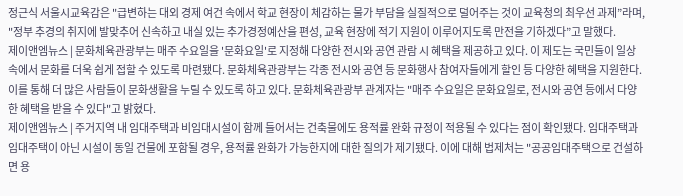정근식 서울시교육감은 "급변하는 대외 경제 여건 속에서 학교 현장이 체감하는 물가 부담을 실질적으로 덜어주는 것이 교육청의 최우선 과제”라며, "정부 추경의 취지에 발맞추어 신속하고 내실 있는 추가경정예산을 편성, 교육 현장에 적기 지원이 이루어지도록 만전을 기하겠다”고 말했다.
제이앤엠뉴스 | 문화체육관광부는 매주 수요일을 '문화요일'로 지정해 다양한 전시와 공연 관람 시 혜택을 제공하고 있다. 이 제도는 국민들이 일상 속에서 문화를 더욱 쉽게 접할 수 있도록 마련됐다. 문화체육관광부는 각종 전시와 공연 등 문화행사 참여자들에게 할인 등 다양한 혜택을 지원한다. 이를 통해 더 많은 사람들이 문화생활을 누릴 수 있도록 하고 있다. 문화체육관광부 관계자는 "매주 수요일은 문화요일로, 전시와 공연 등에서 다양한 혜택을 받을 수 있다"고 밝혔다.
제이앤엠뉴스 | 주거지역 내 임대주택과 비임대시설이 함께 들어서는 건축물에도 용적률 완화 규정이 적용될 수 있다는 점이 확인됐다. 임대주택과 임대주택이 아닌 시설이 동일 건물에 포함될 경우, 용적률 완화가 가능한지에 대한 질의가 제기됐다. 이에 대해 법제처는 "공공임대주택으로 건설하면 용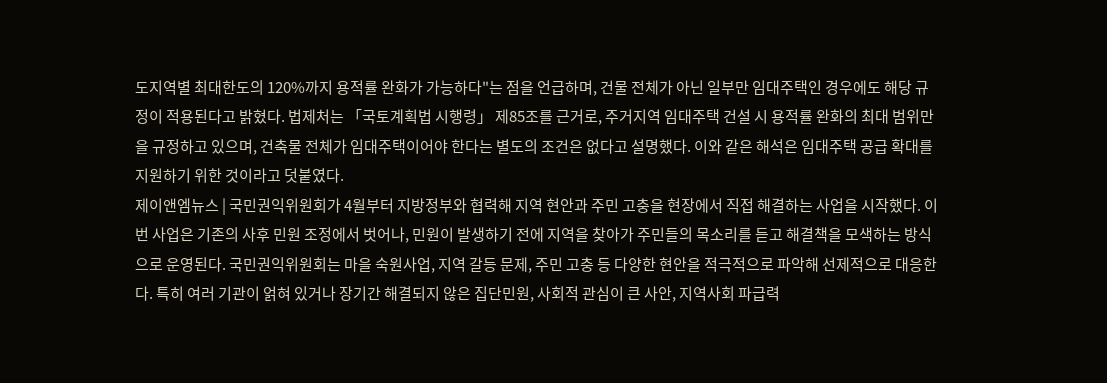도지역별 최대한도의 120%까지 용적률 완화가 가능하다"는 점을 언급하며, 건물 전체가 아닌 일부만 임대주택인 경우에도 해당 규정이 적용된다고 밝혔다. 법제처는 「국토계획법 시행령」 제85조를 근거로, 주거지역 임대주택 건설 시 용적률 완화의 최대 범위만을 규정하고 있으며, 건축물 전체가 임대주택이어야 한다는 별도의 조건은 없다고 설명했다. 이와 같은 해석은 임대주택 공급 확대를 지원하기 위한 것이라고 덧붙였다.
제이앤엠뉴스 | 국민권익위원회가 4월부터 지방정부와 협력해 지역 현안과 주민 고충을 현장에서 직접 해결하는 사업을 시작했다. 이번 사업은 기존의 사후 민원 조정에서 벗어나, 민원이 발생하기 전에 지역을 찾아가 주민들의 목소리를 듣고 해결책을 모색하는 방식으로 운영된다. 국민권익위원회는 마을 숙원사업, 지역 갈등 문제, 주민 고충 등 다양한 현안을 적극적으로 파악해 선제적으로 대응한다. 특히 여러 기관이 얽혀 있거나 장기간 해결되지 않은 집단민원, 사회적 관심이 큰 사안, 지역사회 파급력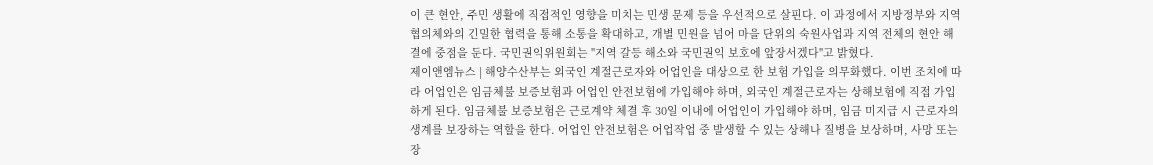이 큰 현안, 주민 생활에 직접적인 영향을 미치는 민생 문제 등을 우선적으로 살핀다. 이 과정에서 지방정부와 지역 협의체와의 긴밀한 협력을 통해 소통을 확대하고, 개별 민원을 넘어 마을 단위의 숙원사업과 지역 전체의 현안 해결에 중점을 둔다. 국민권익위원회는 "지역 갈등 해소와 국민권익 보호에 앞장서겠다"고 밝혔다.
제이앤엠뉴스 | 해양수산부는 외국인 계절근로자와 어업인을 대상으로 한 보험 가입을 의무화했다. 이번 조치에 따라 어업인은 임금체불 보증보험과 어업인 안전보험에 가입해야 하며, 외국인 계절근로자는 상해보험에 직접 가입하게 된다. 임금체불 보증보험은 근로계약 체결 후 30일 이내에 어업인이 가입해야 하며, 임금 미지급 시 근로자의 생계를 보장하는 역할을 한다. 어업인 안전보험은 어업작업 중 발생할 수 있는 상해나 질병을 보상하며, 사망 또는 장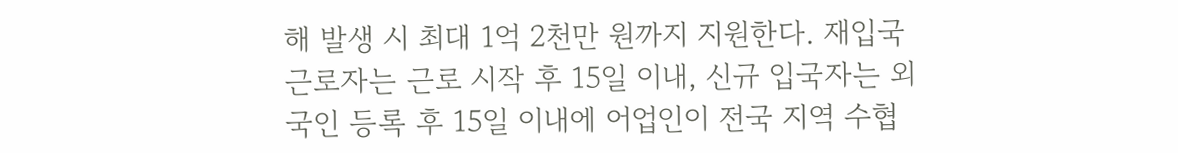해 발생 시 최대 1억 2천만 원까지 지원한다. 재입국 근로자는 근로 시작 후 15일 이내, 신규 입국자는 외국인 등록 후 15일 이내에 어업인이 전국 지역 수협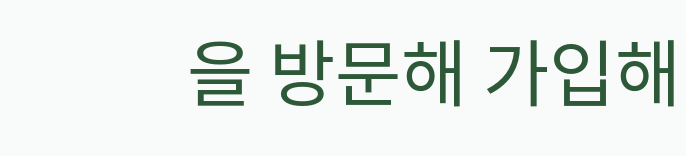을 방문해 가입해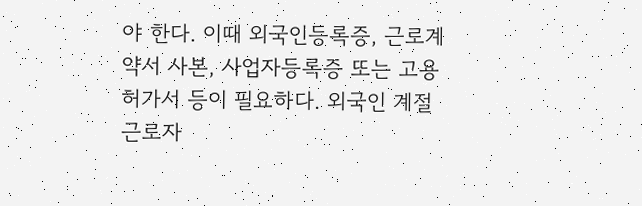야 한다. 이때 외국인등록증, 근로계약서 사본, 사업자등록증 또는 고용허가서 등이 필요하다. 외국인 계절근로자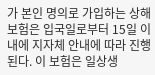가 본인 명의로 가입하는 상해보험은 입국일로부터 15일 이내에 지자체 안내에 따라 진행된다. 이 보험은 일상생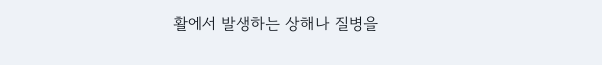활에서 발생하는 상해나 질병을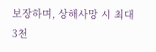보장하며, 상해사망 시 최대 3천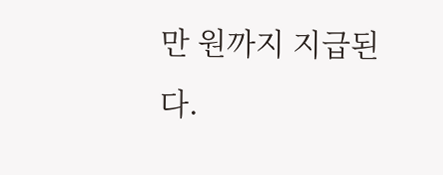만 원까지 지급된다.